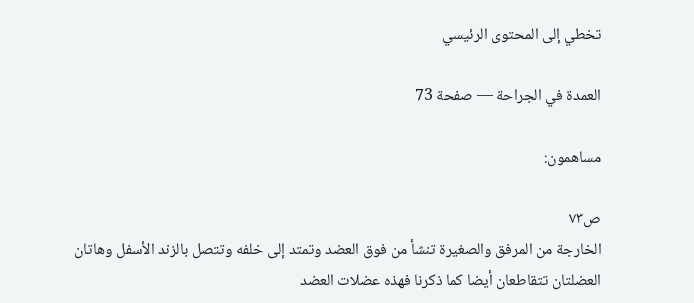تخطي إلى المحتوى الرئيسي

العمدة في الجراحة — صفحة 73

مساهمون:

ص٧٣
الخارجة من المرفق والصغيرة تنشأ من فوق العضد وتمتد إلى خلفه وتتصل بالزند الأسفل وهاتان العضلتان تتقاطعان أيضا كما ذكرنا فهذه عضلات العضد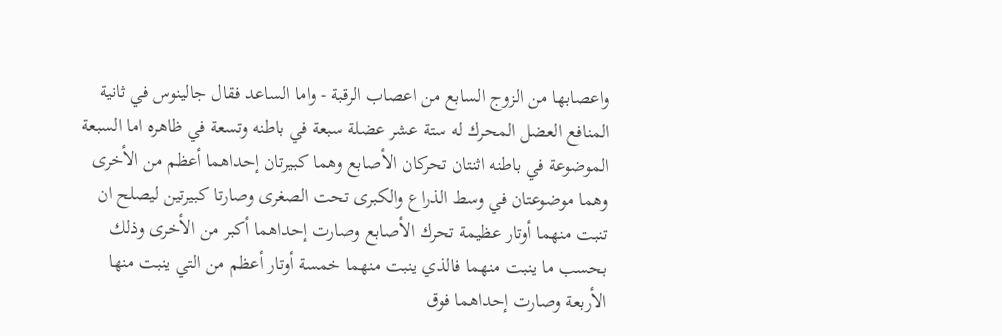واعصابها من الزوج السابع من اعصاب الرقبة - واما الساعد فقال جالينوس في ثانية المنافع العضل المحرك له ستة عشر عضلة سبعة في باطنه وتسعة في ظاهره اما السبعة الموضوعة في باطنه اثنتان تحركان الأصابع وهما كبيرتان إحداهما أعظم من الأخرى وهما موضوعتان في وسط الذراع والكبرى تحت الصغرى وصارتا كبيرتين ليصلح ان تنبت منهما أوتار عظيمة تحرك الأصابع وصارت إحداهما أكبر من الأخرى وذلك بحسب ما ينبت منهما فالذي ينبت منهما خمسة أوتار أعظم من التي ينبت منها الأربعة وصارت إحداهما فوق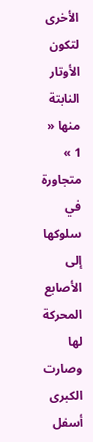الأخرى لتكون الأوتار النابتة منها « 1 » متجاورة في سلوكها إلى الأصابع المحركة لها وصارت الكبرى أسفل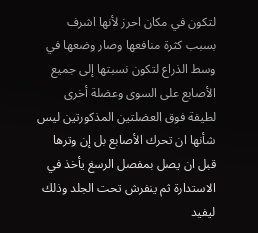لتكون في مكان احرز لأنها اشرف بسبب كثرة منافعها وصار وضعها في وسط الذراع لتكون نسبتها إلى جميع الأصابع على السوى وعضلة أخرى لطيفة فوق العضلتين المذكورتين ليس شأنها ان تحرك الأصابع بل إن وترها قبل ان يصل بمفصل الرسغ يأخذ في الاستدارة ثم ينفرش تحت الجلد وذلك ليفيد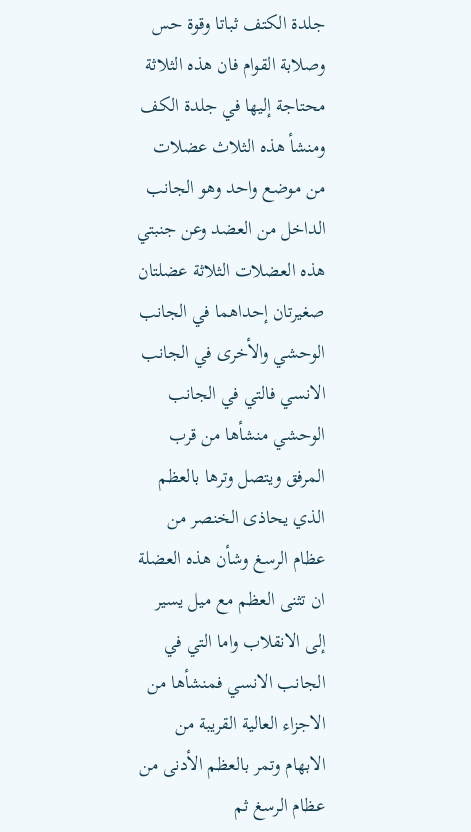جلدة الكتف ثباتا وقوة حس وصلابة القوام فان هذه الثلاثة محتاجة إليها في جلدة الكف ومنشأ هذه الثلاث عضلات من موضع واحد وهو الجانب الداخل من العضد وعن جنبتي هذه العضلات الثلاثة عضلتان صغيرتان إحداهما في الجانب الوحشي والأخرى في الجانب الانسي فالتي في الجانب الوحشي منشأها من قرب المرفق ويتصل وترها بالعظم الذي يحاذى الخنصر من عظام الرسغ وشأن هذه العضلة ان تثنى العظم مع ميل يسير إلى الانقلاب واما التي في الجانب الانسي فمنشأها من الاجزاء العالية القريبة من الابهام وتمر بالعظم الأدنى من عظام الرسغ ثم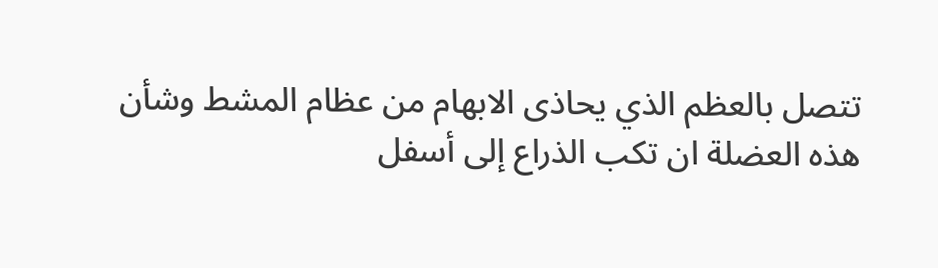تتصل بالعظم الذي يحاذى الابهام من عظام المشط وشأن هذه العضلة ان تكب الذراع إلى أسفل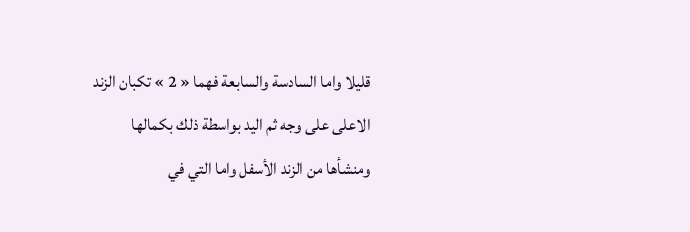قليلا واما السادسة والسابعة فهما « 2 » تكبان الزند الاعلى على وجه ثم اليد بواسطة ذلك بكمالها ومنشأها من الزند الأسفل واما التي في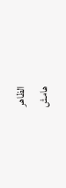الظاهر
هامش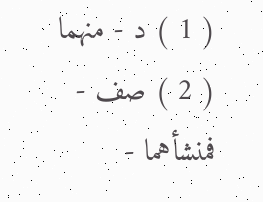( 1 ) د - منهما ( 2 ) صف - فمنشأهما -